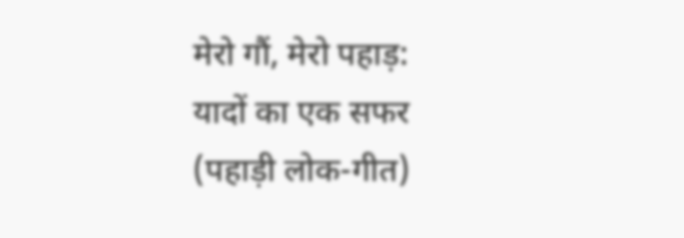मेरो गौं, मेरो पहाड़: यादों का एक सफर (पहाड़ी लोक-गीत)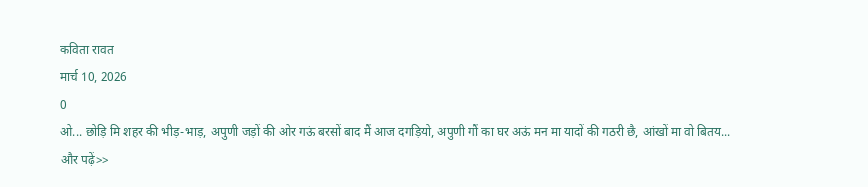कविता रावत
मार्च 10, 2026
0
ओ... छोड़ि मि शहर की भीड़-भाड़, अपुणी जड़ों की ओर गऊं बरसों बाद मैं आज दगड़ियो, अपुणी गौं का घर अऊं मन मा यादों की गठरी छै, आंखों मा वो बितय...
और पढ़ें>>